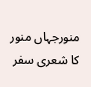منورجہاں منور کا شعری سفر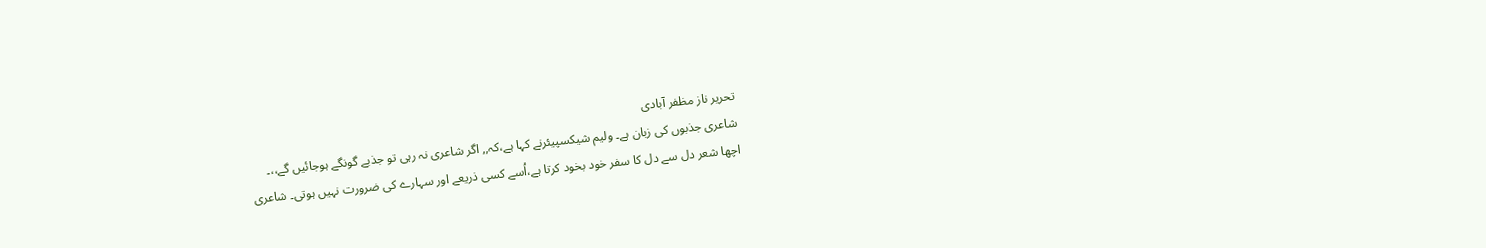تحریر ناز مظفر آبادی
شاعری جذبوں کی زبان ہے۔ ولیم شیکسپیئرنے کہا ہے،کہ,, اگر شاعری نہ رہی تو جذبے گونگے ہوجائیں گے،،۔
اچھا شعر دل سے دل کا سفر خود بخود کرتا ہے،اُسے کسی ذریعے اور سہارے کی ضرورت نہیں ہوتی۔ شاعری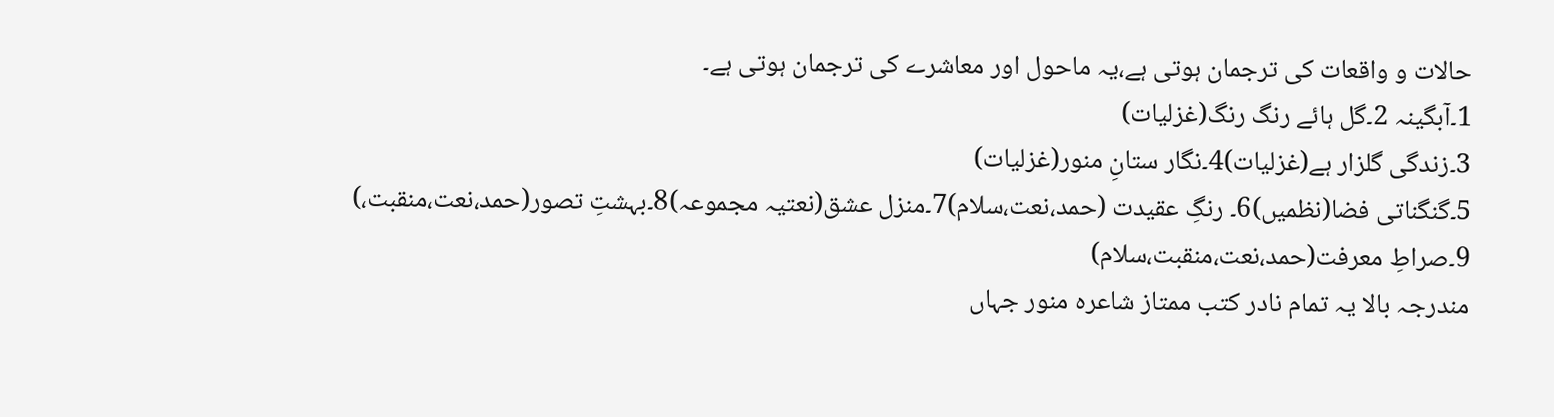حالات و واقعات کی ترجمان ہوتی ہے،یہ ماحول اور معاشرے کی ترجمان ہوتی ہے۔
1۔آبگینہ 2۔گل ہائے رنگ رنگ(غزلیات)
3۔زندگی گلزار ہے(غزلیات)4۔نگار ستانِ منور(غزلیات)
5۔گنگناتی فضا(نظمیں)6۔ رنگِ عقیدت (حمد،نعت،سلام)7۔منزل عشق(نعتیہ مجموعہ)8۔بہشتِ تصور(حمد،نعت،منقبت،)
9۔صراطِ معرفت(حمد،نعت،منقبت،سلام)
مندرجہ بالا یہ تمام نادر کتب ممتاز شاعرہ منور جہاں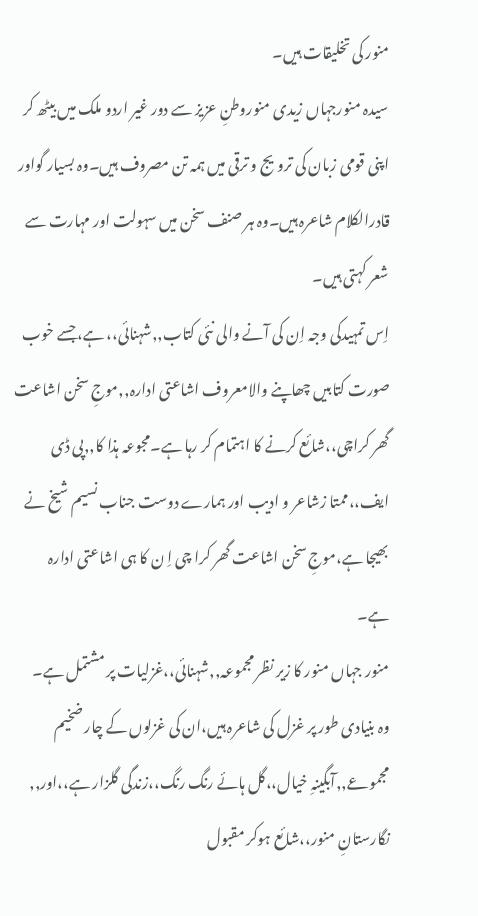منور کی تخلیقات ہیں۔
سیدہ منورجہاں زیدی منوروطنِ عزیز سے دور غیر اردو ملک میں بیٹھ کر اپنی قومی زبان کی ترویج و ترقی میں ہمہ تن مصروف ہیں۔وہ بسیار گواور قادرالکلام شاعرہ ہیں۔وہ ہر صنف سخن میں سہولت اور مہارت سے شعر کہتی ہیں۔
اِس تمہیدکی وجہ اِن کی آنے والی نئی کتاب,,شہنائی،، ہے،جسے خوب صورت کتابیں چھاپنے والامعروف اشاعتی ادارہ,,موجِ سخن اشاعت گھر کراچی،،شائع کرنے کا اہتمام کر رہا ہے۔مجوعہ ہذا کا,,پی ڈی ایف،،ممتا زشاعر و ادیب اور ہمارے دوست جناب نسیم شیخ نے بھیجا ہے،موجِ سخن اشاعت گھر کرا چی اِ ن کا ہی اشاعتی ادارہ ہے۔
منور جہاں منور کا زیر نظر مجموعہ,,شہنائی،،غزلیات پر مشتمل ہے۔
وہ بنیادی طور پر غزل کی شاعرہ ہیں،ان کی غزلوں کے چار ضخیم مجموعے,,آبگینہِ خیال،،گل ہائے رنگ رنگ،،زندگی گلزار ہے،،اور,, نگارستانِ منور،،شائع ہوکر مقبول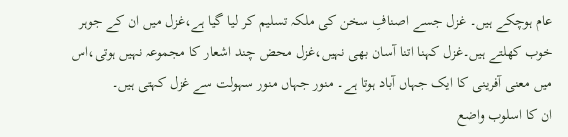عام ہوچکے ہیں۔ غزل جسے اصنافِ سخن کی ملکہ تسلیم کر لیا گیا ہے،غزل میں ان کے جوہر خوب کھلتے ہیں۔غزل کہنا اتنا آسان بھی نہیں،غزل محض چند اشعار کا مجموعہ نہیں ہوتی،اس میں معنی آفرینی کا ایک جہاں آباد ہوتا ہے۔ منور جہاں منور سہولت سے غزل کہتی ہیں۔
ان کا اسلوب واضع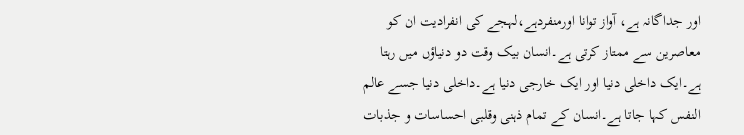اور جداگانہ ہے، آواز توانا اورمنفردہے،لہجے کی انفرادیت ان کو معاصرین سے ممتاز کرتی ہے۔انسان بیک وقت دو دنیاؤں میں رہتا ہے۔ایک داخلی دنیا اور ایک خارجی دنیا ہے۔داخلی دنیا جسے عالم النفس کہا جاتا ہے۔انسان کے تمام ذہنی وقلبی احساسات و جذبات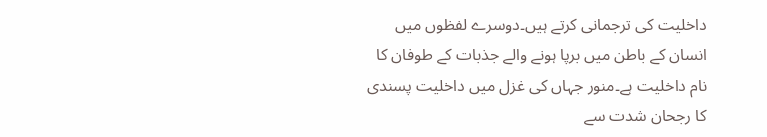داخلیت کی ترجمانی کرتے ہیں۔دوسرے لفظوں میں انسان کے باطن میں برپا ہونے والے جذبات کے طوفان کا نام داخلیت ہے۔منور جہاں کی غزل میں داخلیت پسندی کا رجحان شدت سے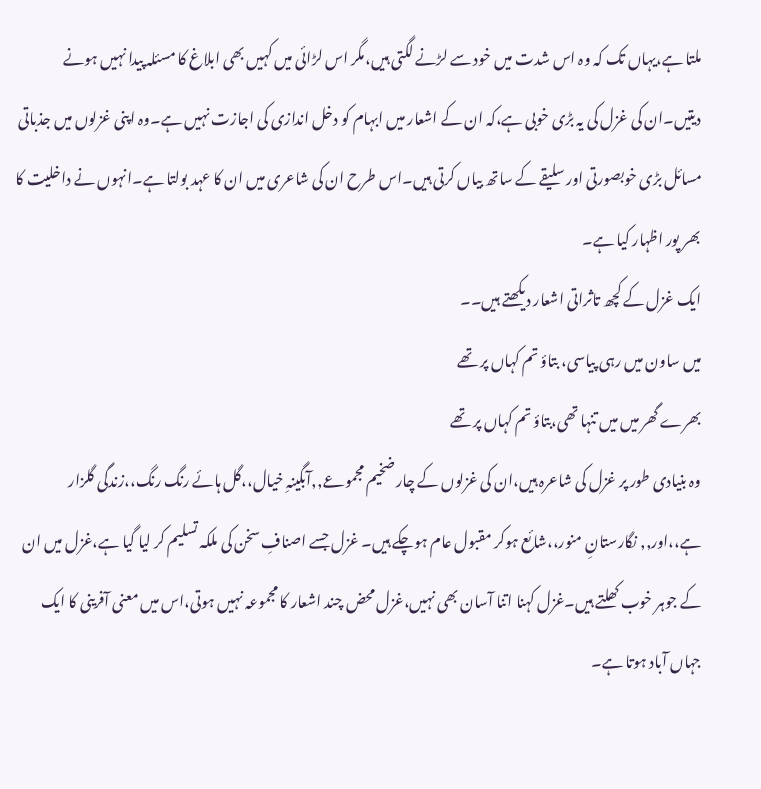ملتا ہے،یہاں تک کہ وہ اس شدت میں خود سے لڑنے لگتی ہیں،مگر اس لڑائی میں کہیں بھی ابلاغ کا مسئلہ پیدا نہیں ہونے دیتیں۔ان کی غزل کی یہ بڑی خوبی ہے،کہ ان کے اشعار میں ابہام کو دخل اندازی کی اجازت نہیں ہے۔وہ اپنی غزلوں میں جذباتی مسائل بڑی خوبصورتی اور سلیقے کے ساتھ بیاں کرتی ہیں۔اس طرح ان کی شاعری میں ان کا عہد بولتا ہے۔انہوں نے داخلیت کا بھر پور اظہار کیا ہے۔
ایک غزل کے کچھ تاثراتی اشعار دیکھتے ہیں۔۔
میں ساون میں رہی پیاسی، بتاؤ تم کہاں پر تھے
بھرے گھر میں میں تنہا تھی،بتاؤ تم کہاں پر تھے
وہ بنیادی طور پر غزل کی شاعرہ ہیں،ان کی غزلوں کے چار ضخیم مجموعے,,آبگینہِ خیال،،گل ہائے رنگ رنگ،،زندگی گلزار ہے،،اور,, نگارستانِ منور،،شائع ہوکر مقبول عام ہوچکے ہیں۔ غزل جسے اصنافِ سخن کی ملکہ تسلیم کر لیا گیا ہے،غزل میں ان کے جوہر خوب کھلتے ہیں۔غزل کہنا اتنا آسان بھی نہیں،غزل محض چند اشعار کا مجموعہ نہیں ہوتی،اس میں معنی آفرینی کا ایک جہاں آباد ہوتا ہے۔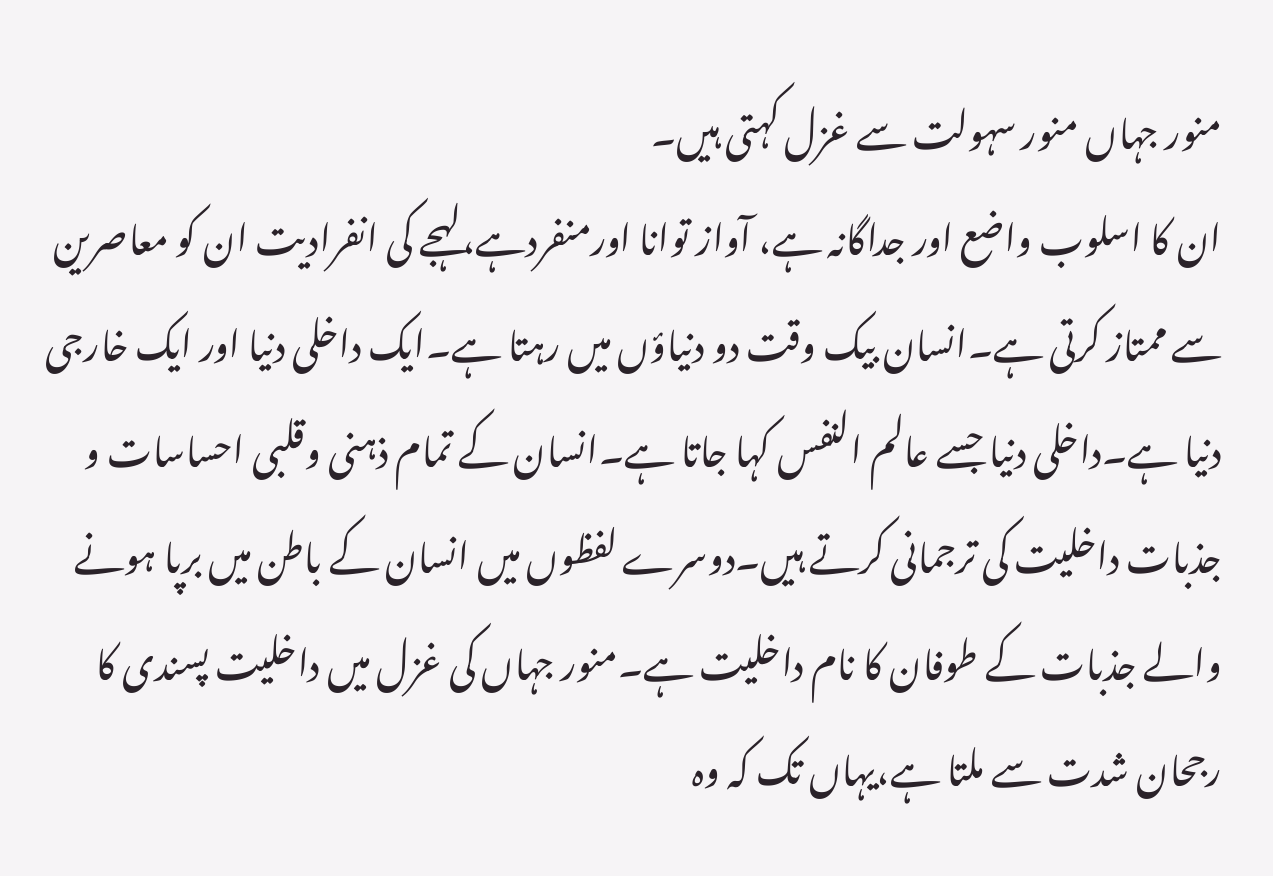منور جہاں منور سہولت سے غزل کہتی ہیں۔
ان کا اسلوب واضع اور جداگانہ ہے، آواز توانا اورمنفردہے،لہجے کی انفرادیت ان کو معاصرین سے ممتاز کرتی ہے۔انسان بیک وقت دو دنیاؤں میں رہتا ہے۔ایک داخلی دنیا اور ایک خارجی دنیا ہے۔داخلی دنیا جسے عالم النفس کہا جاتا ہے۔انسان کے تمام ذہنی وقلبی احساسات و جذبات داخلیت کی ترجمانی کرتے ہیں۔دوسرے لفظوں میں انسان کے باطن میں برپا ہونے والے جذبات کے طوفان کا نام داخلیت ہے۔منور جہاں کی غزل میں داخلیت پسندی کا رجحان شدت سے ملتا ہے،یہاں تک کہ وہ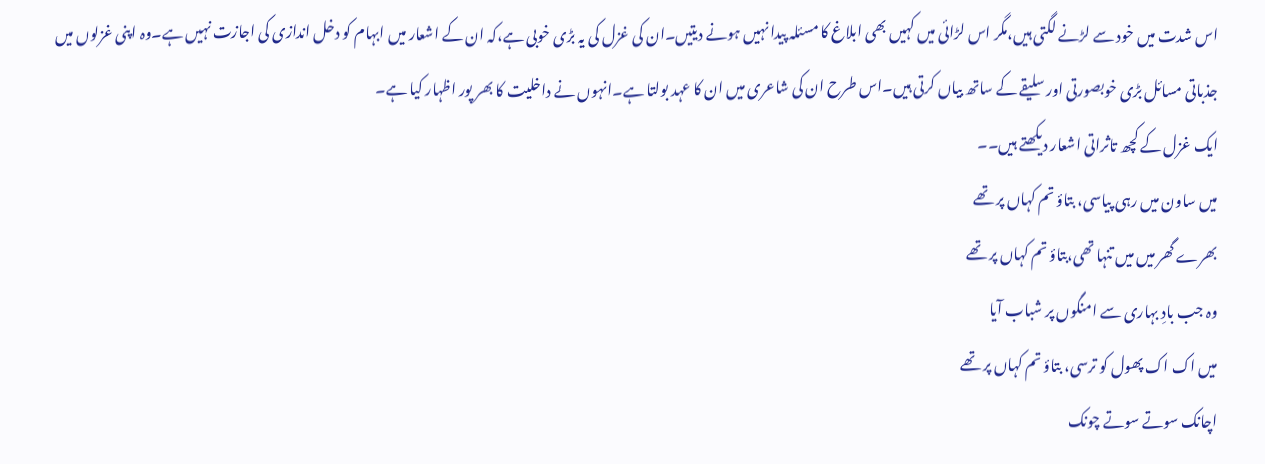اس شدت میں خود سے لڑنے لگتی ہیں،مگر اس لڑائی میں کہیں بھی ابلاغ کا مسئلہ پیدا نہیں ہونے دیتیں۔ان کی غزل کی یہ بڑی خوبی ہے،کہ ان کے اشعار میں ابہام کو دخل اندازی کی اجازت نہیں ہے۔وہ اپنی غزلوں میں جذباتی مسائل بڑی خوبصورتی اور سلیقے کے ساتھ بیاں کرتی ہیں۔اس طرح ان کی شاعری میں ان کا عہد بولتا ہے۔انہوں نے داخلیت کا بھر پور اظہار کیا ہے۔
ایک غزل کے کچھ تاثراتی اشعار دیکھتے ہیں۔۔
میں ساون میں رہی پیاسی، بتاؤ تم کہاں پر تھے
بھرے گھر میں میں تنہا تھی،بتاؤ تم کہاں پر تھے
وہ جب بادِ بہاری سے امنگوں پر شباب آیا
میں اک اک پھول کو ترسی، بتاؤ تم کہاں پر تھے
اچانک سوتے سوتے چونک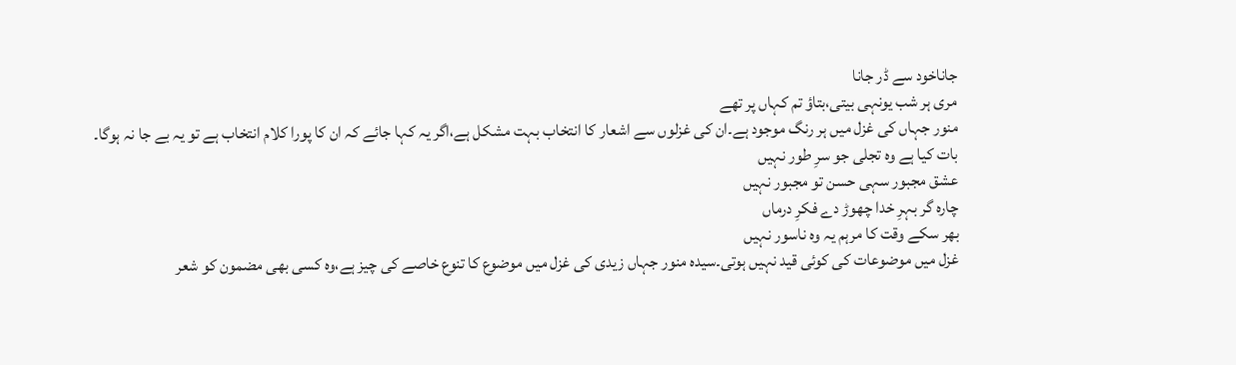جاناخود سے ڈر جانا
مری ہر شب یونہی بیتی،بتاؤ تم کہاں پر تھے
منور جہاں کی غزل میں ہر رنگ موجود ہے۔ان کی غزلوں سے اشعار کا انتخاب بہت مشکل ہے،اگر یہ کہا جائے کہ ان کا پورا کلام انتخاب ہے تو یہ بے جا نہ ہوگا۔
بات کیا ہے وہ تجلی جو سرِ طور نہیں
عشق مجبور سہی حسن تو مجبور نہیں
چارہ گر بہرِ خدا چھوڑ دے فکرِ درماں
بھر سکے وقت کا مرہم یہ وہ ناسور نہیں
غزل میں موضوعات کی کوئی قید نہیں ہوتی۔سیدہ منور جہاں زیدی کی غزل میں موضوع کا تنوع خاصے کی چیز ہے،وہ کسی بھی مضمون کو شعر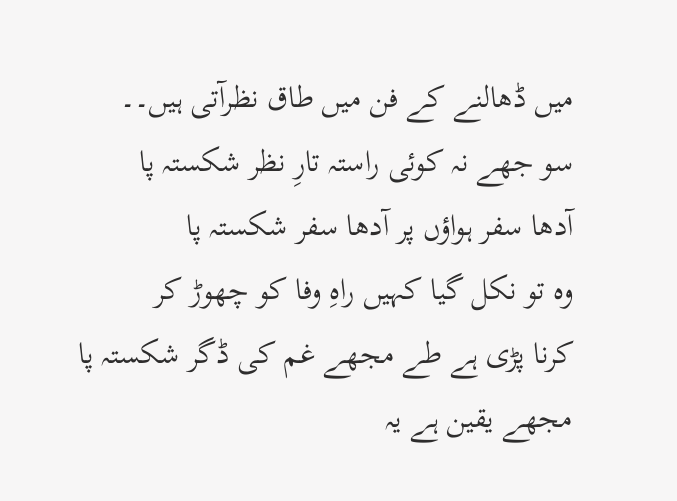میں ڈھالنے کے فن میں طاق نظرآتی ہیں۔۔
سو جھے نہ کوئی راستہ تارِ نظر شکستہ پا
آدھا سفر ہواؤں پر آدھا سفر شکستہ پا
وہ تو نکل گیا کہیں راہِ وفا کو چھوڑ کر
کرنا پڑی ہے طے مجھے غم کی ڈگر شکستہ پا
مجھے یقین ہے یہ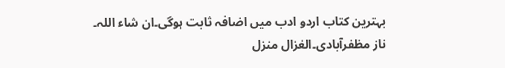بہترین کتاب اردو ادب میں اضافہ ثابت ہوگی۔ان شاء اللہ۔
ناز مظفرآبادی۔الغزال منزل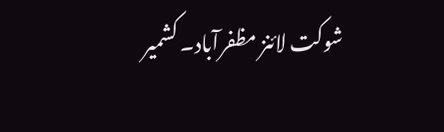شوکت لائنز مظفرآباد۔ کشمیر